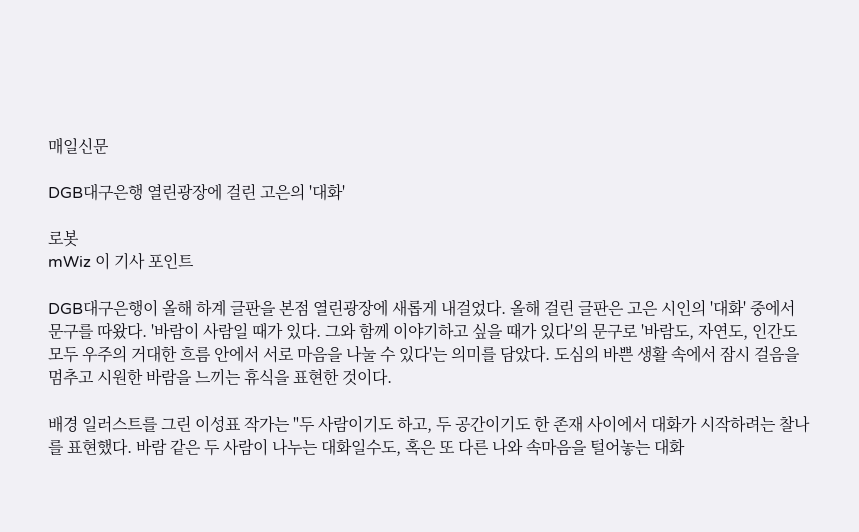매일신문

DGB대구은행 열린광장에 걸린 고은의 '대화'

로봇
mWiz 이 기사 포인트

DGB대구은행이 올해 하계 글판을 본점 열린광장에 새롭게 내걸었다. 올해 걸린 글판은 고은 시인의 '대화' 중에서 문구를 따왔다. '바람이 사람일 때가 있다. 그와 함께 이야기하고 싶을 때가 있다'의 문구로 '바람도, 자연도, 인간도 모두 우주의 거대한 흐름 안에서 서로 마음을 나눌 수 있다'는 의미를 담았다. 도심의 바쁜 생활 속에서 잠시 걸음을 멈추고 시원한 바람을 느끼는 휴식을 표현한 것이다.

배경 일러스트를 그린 이성표 작가는 "두 사람이기도 하고, 두 공간이기도 한 존재 사이에서 대화가 시작하려는 찰나를 표현했다. 바람 같은 두 사람이 나누는 대화일수도, 혹은 또 다른 나와 속마음을 털어놓는 대화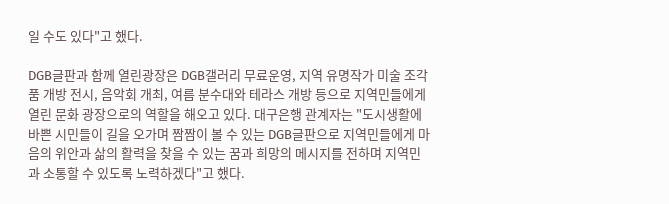일 수도 있다"고 했다.

DGB글판과 함께 열린광장은 DGB갤러리 무료운영, 지역 유명작가 미술 조각품 개방 전시, 음악회 개최, 여름 분수대와 테라스 개방 등으로 지역민들에게 열린 문화 광장으로의 역할을 해오고 있다. 대구은행 관계자는 "도시생활에 바쁜 시민들이 길을 오가며 짬짬이 볼 수 있는 DGB글판으로 지역민들에게 마음의 위안과 삶의 활력을 찾을 수 있는 꿈과 희망의 메시지를 전하며 지역민과 소통할 수 있도록 노력하겠다"고 했다.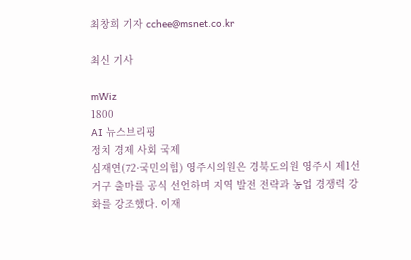최창희 기자 cchee@msnet.co.kr

최신 기사

mWiz
1800
AI 뉴스브리핑
정치 경제 사회 국제
심재연(72·국민의힘) 영주시의원은 경북도의원 영주시 제1선거구 출마를 공식 선언하며 지역 발전 전략과 농업 경쟁력 강화를 강조했다. 이재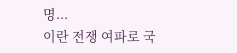명...
이란 전쟁 여파로 국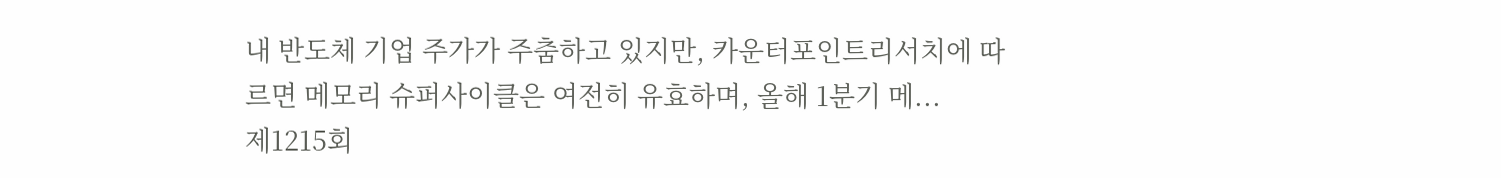내 반도체 기업 주가가 주춤하고 있지만, 카운터포인트리서치에 따르면 메모리 슈퍼사이클은 여전히 유효하며, 올해 1분기 메...
제1215회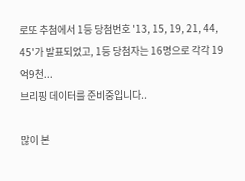로또 추첨에서 1등 당첨번호 '13, 15, 19, 21, 44, 45'가 발표되었고, 1등 당첨자는 16명으로 각각 19억9천...
브리핑 데이터를 준비중입니다..

많이 본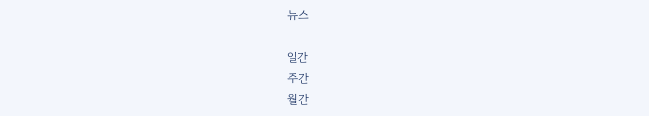뉴스

일간
주간
월간